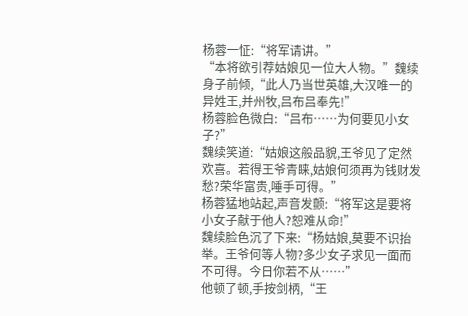杨蓉一怔:“将军请讲。”
“本将欲引荐姑娘见一位大人物。”魏续身子前倾,“此人乃当世英雄,大汉唯一的异姓王,并州牧,吕布吕奉先!”
杨蓉脸色微白:“吕布……为何要见小女子?”
魏续笑道:“姑娘这般品貌,王爷见了定然欢喜。若得王爷青睐,姑娘何须再为钱财发愁?荣华富贵,唾手可得。”
杨蓉猛地站起,声音发颤:“将军这是要将小女子献于他人?恕难从命!”
魏续脸色沉了下来:“杨姑娘,莫要不识抬举。王爷何等人物?多少女子求见一面而不可得。今日你若不从……”
他顿了顿,手按剑柄,“王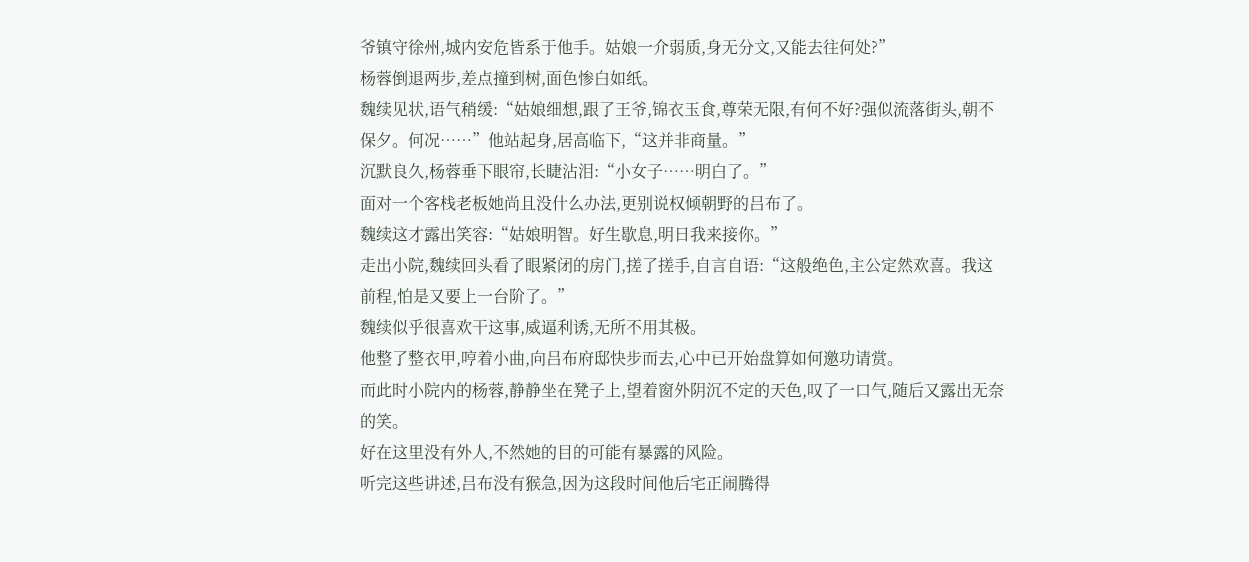爷镇守徐州,城内安危皆系于他手。姑娘一介弱质,身无分文,又能去往何处?”
杨蓉倒退两步,差点撞到树,面色惨白如纸。
魏续见状,语气稍缓:“姑娘细想,跟了王爷,锦衣玉食,尊荣无限,有何不好?强似流落街头,朝不保夕。何况……”他站起身,居高临下,“这并非商量。”
沉默良久,杨蓉垂下眼帘,长睫沾泪:“小女子……明白了。”
面对一个客栈老板她尚且没什么办法,更别说权倾朝野的吕布了。
魏续这才露出笑容:“姑娘明智。好生歇息,明日我来接你。”
走出小院,魏续回头看了眼紧闭的房门,搓了搓手,自言自语:“这般绝色,主公定然欢喜。我这前程,怕是又要上一台阶了。”
魏续似乎很喜欢干这事,威逼利诱,无所不用其极。
他整了整衣甲,哼着小曲,向吕布府邸快步而去,心中已开始盘算如何邀功请赏。
而此时小院内的杨蓉,静静坐在凳子上,望着窗外阴沉不定的天色,叹了一口气,随后又露出无奈的笑。
好在这里没有外人,不然她的目的可能有暴露的风险。
听完这些讲述,吕布没有猴急,因为这段时间他后宅正闹腾得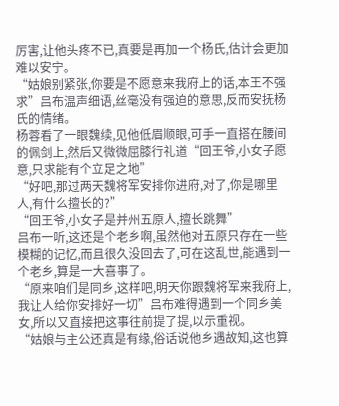厉害,让他头疼不已,真要是再加一个杨氏,估计会更加难以安宁。
“姑娘别紧张,你要是不愿意来我府上的话,本王不强求”吕布温声细语,丝毫没有强迫的意思,反而安抚杨氏的情绪。
杨蓉看了一眼魏续,见他低眉顺眼,可手一直搭在腰间的佩剑上,然后又微微屈膝行礼道“回王爷,小女子愿意,只求能有个立足之地”
“好吧,那过两天魏将军安排你进府,对了,你是哪里人,有什么擅长的?”
“回王爷,小女子是并州五原人,擅长跳舞”
吕布一听,这还是个老乡啊,虽然他对五原只存在一些模糊的记忆,而且很久没回去了,可在这乱世,能遇到一个老乡,算是一大喜事了。
“原来咱们是同乡,这样吧,明天你跟魏将军来我府上,我让人给你安排好一切”吕布难得遇到一个同乡美女,所以又直接把这事往前提了提,以示重视。
“姑娘与主公还真是有缘,俗话说他乡遇故知,这也算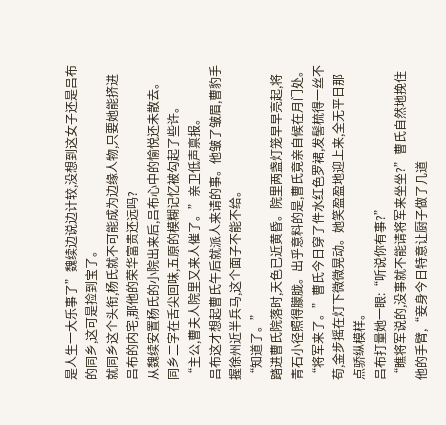是人生一大乐事了”魏续边说边计较,没想到这女子还是吕布的同乡,这可是捡到宝了。
就同乡这个头衔,杨氏就不可能成为边缘人物,只要她能挤进吕布的内宅,那他的荣华富贵还远吗?
从魏续安置杨氏的小院出来后,吕布心中的愉悦还未散去。
同乡二字在舌尖回味,五原的模糊记忆被勾起了些许。
“主公,曹夫人院里又来人催了。”亲卫低声禀报。
吕布这才想起曹氏午后就派人来请的事。他皱了皱眉,曹豹手握徐州近半兵马,这个面子不能不给。
“知道了。”
踏进曹氏院落时,天色已近黄昏。院里两盏灯笼早早亮起,将青石小径照得朦胧。出乎意料的是,曹氏竟亲自候在月门处。
“将军来了。”曹氏今日穿了件水红色罗裙,发髻梳得一丝不苟,金步摇在灯下微微晃动。她笑盈盈地迎上来,全无平日那点骄纵模样。
吕布打量她一眼:“听说你有事?”
“瞧将军说的,没事就不能请将军来坐坐?”曹氏自然地挽住他的手臂,“妾身今日特意让厨子做了几道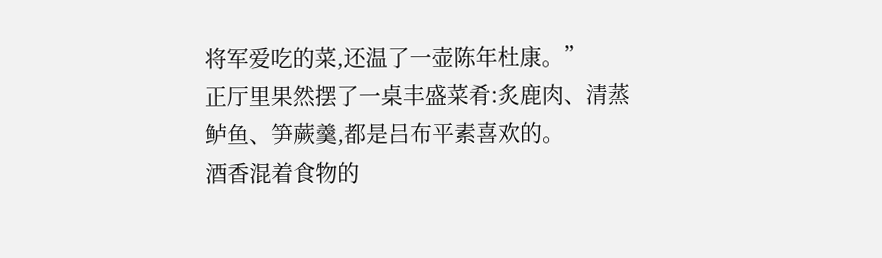将军爱吃的菜,还温了一壶陈年杜康。”
正厅里果然摆了一桌丰盛菜肴:炙鹿肉、清蒸鲈鱼、笋蕨羹,都是吕布平素喜欢的。
酒香混着食物的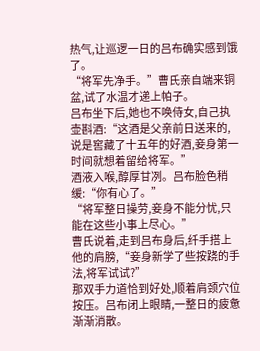热气,让巡逻一日的吕布确实感到饿了。
“将军先净手。”曹氏亲自端来铜盆,试了水温才递上帕子。
吕布坐下后,她也不唤侍女,自己执壶斟酒:“这酒是父亲前日送来的,说是窖藏了十五年的好酒,妾身第一时间就想着留给将军。”
酒液入喉,醇厚甘冽。吕布脸色稍缓:“你有心了。”
“将军整日操劳,妾身不能分忧,只能在这些小事上尽心。”
曹氏说着,走到吕布身后,纤手搭上他的肩膀,“妾身新学了些按跷的手法,将军试试?”
那双手力道恰到好处,顺着肩颈穴位按压。吕布闭上眼睛,一整日的疲惫渐渐消散。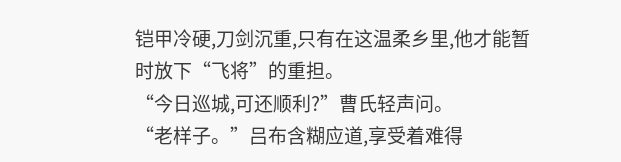铠甲冷硬,刀剑沉重,只有在这温柔乡里,他才能暂时放下“飞将”的重担。
“今日巡城,可还顺利?”曹氏轻声问。
“老样子。”吕布含糊应道,享受着难得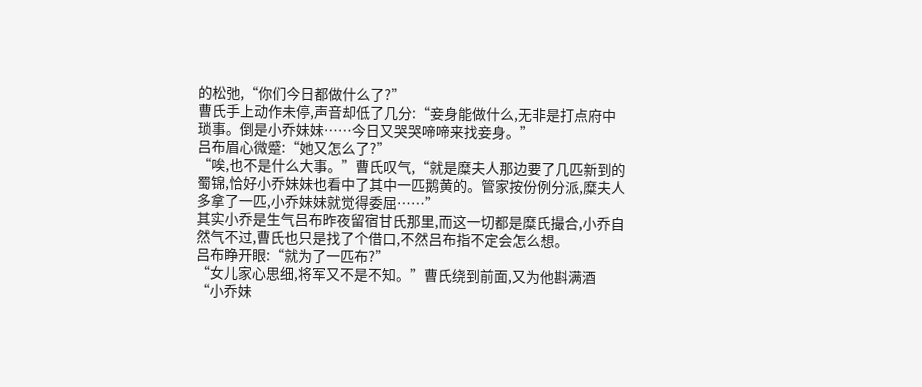的松弛,“你们今日都做什么了?”
曹氏手上动作未停,声音却低了几分:“妾身能做什么,无非是打点府中琐事。倒是小乔妹妹……今日又哭哭啼啼来找妾身。”
吕布眉心微蹙:“她又怎么了?”
“唉,也不是什么大事。”曹氏叹气,“就是糜夫人那边要了几匹新到的蜀锦,恰好小乔妹妹也看中了其中一匹鹅黄的。管家按份例分派,糜夫人多拿了一匹,小乔妹妹就觉得委屈……”
其实小乔是生气吕布昨夜留宿甘氏那里,而这一切都是糜氏撮合,小乔自然气不过,曹氏也只是找了个借口,不然吕布指不定会怎么想。
吕布睁开眼:“就为了一匹布?”
“女儿家心思细,将军又不是不知。”曹氏绕到前面,又为他斟满酒
“小乔妹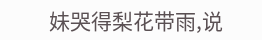妹哭得梨花带雨,说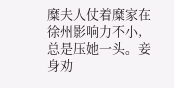糜夫人仗着糜家在徐州影响力不小,总是压她一头。妾身劝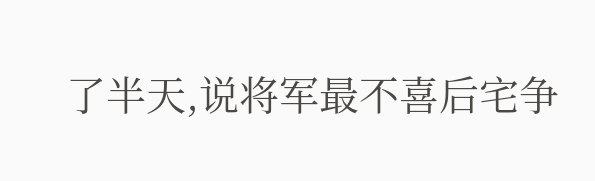了半天,说将军最不喜后宅争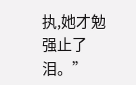执,她才勉强止了泪。”